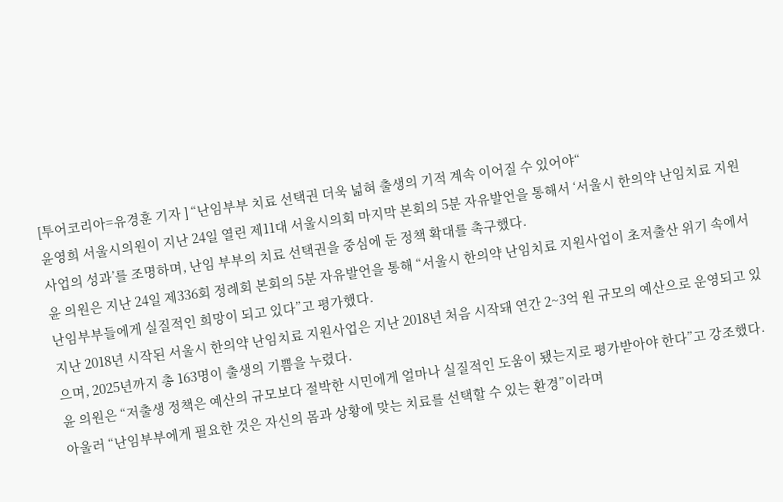[투어코리아=유경훈 기자 ] “난임부부 치료 선택권 더욱 넓혀 출생의 기적 계속 이어질 수 있어야“
윤영희 서울시의원이 지난 24일 열린 제11대 서울시의회 마지막 본회의 5분 자유발언을 통해서 ‘서울시 한의약 난임치료 지원사업의 성과’를 조명하며, 난임 부부의 치료 선택권을 중심에 둔 정책 확대를 촉구했다.
윤 의원은 지난 24일 제336회 정례회 본회의 5분 자유발언을 통해 “서울시 한의약 난임치료 지원사업이 초저출산 위기 속에서 난임부부들에게 실질적인 희망이 되고 있다”고 평가했다.
지난 2018년 시작된 서울시 한의약 난임치료 지원사업은 지난 2018년 처음 시작돼 연간 2~3억 원 규모의 예산으로 운영되고 있으며, 2025년까지 총 163명이 출생의 기쁨을 누렸다.
윤 의원은 “저출생 정책은 예산의 규모보다 절박한 시민에게 얼마나 실질적인 도움이 됐는지로 평가받아야 한다”고 강조했다.
아울러 “난임부부에게 필요한 것은 자신의 몸과 상황에 맞는 치료를 선택할 수 있는 환경”이라며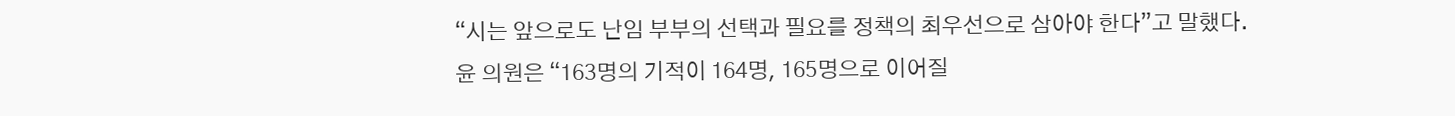“시는 앞으로도 난임 부부의 선택과 필요를 정책의 최우선으로 삼아야 한다”고 말했다.
윤 의원은 “163명의 기적이 164명, 165명으로 이어질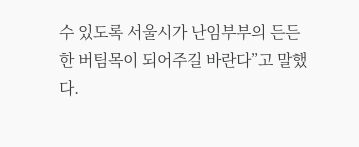수 있도록 서울시가 난임부부의 든든한 버팀목이 되어주길 바란다”고 말했다.